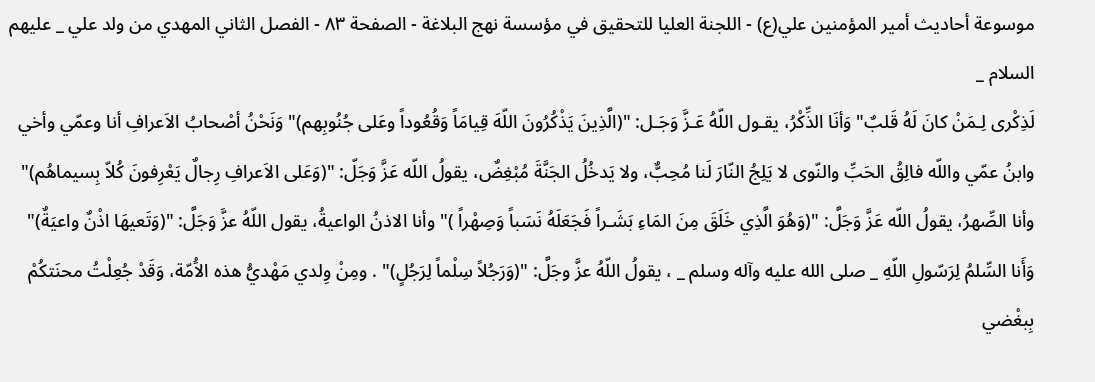موسوعة أحاديث أمير المؤمنين علي(ع) - اللجنة العليا للتحقيق في مؤسسة نهج البلاغة - الصفحة ٨٣ - الفصل الثاني المهدي من ولد علي _ عليهم السلام _
لَذِكْرى لِـمَنْ كانَ لَهُ قَلبٌ" وَأنَا الذِّكْرُ، يقـول اللّهُ عَـزَّ وَجَـل: "(الَّذِينَ يَذْكُرُونَ اللّهَ قِيامَاً وَقُعُوداً وعَلى جُنُوبِهم)" وَنَحْنُ أصْحابُ الاَعرافِ أنا وعمّي وأخي وابنُ عمّي واللّه فالِقُ الحَبِّ والنّوى لا يَلِجُ النّارَ لَنا مُحِبٌّ، ولا يَدخُلُ الجَنَّةَ مُبْغِضٌ، يقولُ اللّه عَزَّ وَجَلّ: "(وَعَلى الاَعرافِ رِجالٌ يَعْرِفونَ كُلاّ بِسيماهُم)" وأنا الصِّهرُ، يقولُ اللّه عَزَّ وَجَلَّ: "(وَهُوَ الَّذِي خَلَقَ مِنَ المَاءِ بَشَـراً فَجَعَلَهُ نَسَباً وَصِهْراً )" وأنا الاذنُ الواعيةُ، يقول اللّهُ عزَّ وَجَلَّ: "(وَتَعيهَا اذْنٌ واعيَةٌ)" وَأَنا السِّلمُ لِرَسّولِ اللّهِ _ صلى الله عليه وآله وسلم _ ، يقولُ اللّهُ عزَّ وجَلَّ: "(وَرَجُلاً سِلْماً لِرَجُلٍ)" . ومِنْ وِلدي مَهْديُّ هذه الاَُمّة، وَقَدْ جُعِلْتُ محنَتكُمْ بِبغْضي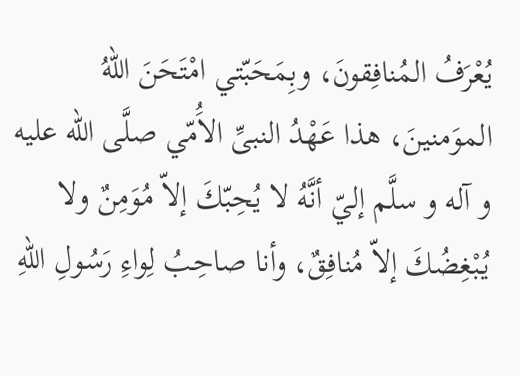يُعْرَفُ المُنافِقونَ، وبِمَحَبّتي امْتَحَنَ اللّهُ الموَمنينَ، هذا عَهْدُ النبىِّ الاَُمّي صلَّى اللّه عليه و آله و سلَّم إليّ أنَّهُ لا يُحِبّكَ إلاّ مُوَمِنٌ ولا يُبْغِضُكَ إلاّ مُنافِقٌ، وأنا صاحِبُ لِواءِ رَسُولِ اللّهِ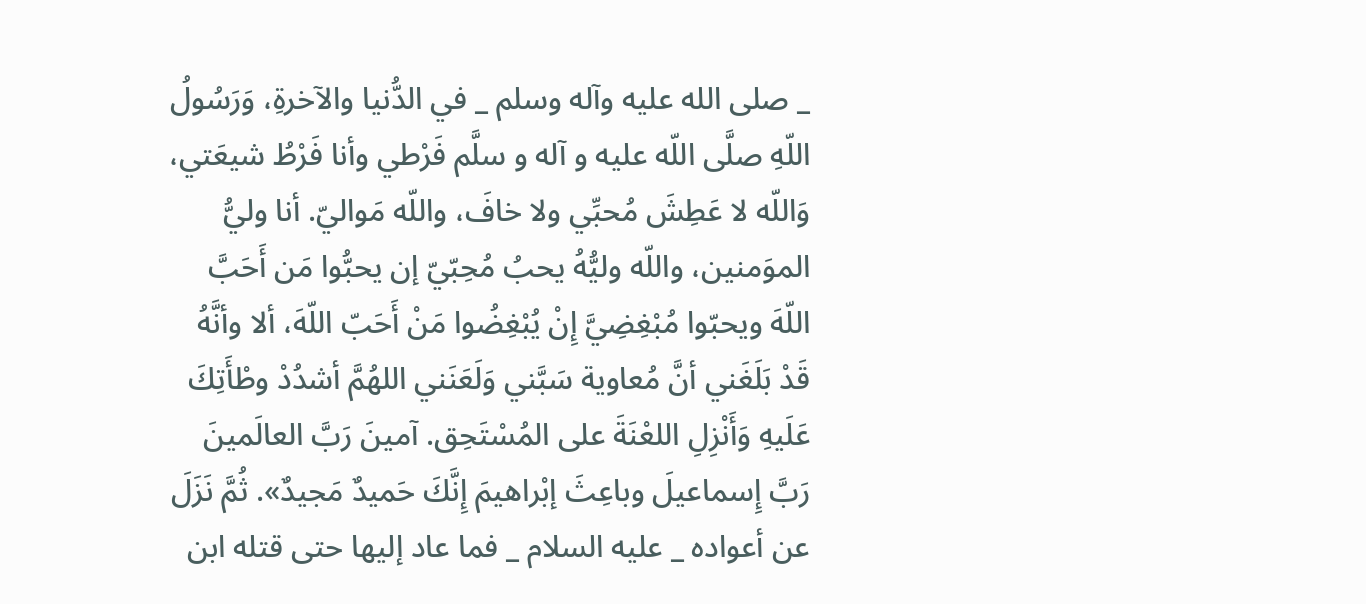_ صلى الله عليه وآله وسلم _ في الدُّنيا والآخرةِ، وَرَسُولُ اللّهِ صلَّى اللّه عليه و آله و سلَّم فَرْطي وأنا فَرْطُ شيعَتي، وَاللّه لا عَطِشَ مُحبِّي ولا خافَ، واللّه مَواليّ. أنا وليُّ الموَمنين، واللّه وليُّهُ يحبُ مُحِبّيّ إن يحبُّوا مَن أَحَبَّ اللّهَ ويحبّوا مُبْغِضِيَّ إِنْ يُبْغِضُوا مَنْ أَحَبّ اللّهَ، ألا وأنَّهُ قَدْ بَلَغَني أنَّ مُعاوية سَبَّني وَلَعَنَني اللهُمَّ أشدُدْ وطْأَتِكَ عَلَيهِ وَأَنْزِلِ اللعْنَةَ على المُسْتَحِق. آمينَ رَبَّ العالَمينَ رَبَّ إِسماعيلَ وباعِثَ إبْراهيمَ إِنَّكَ حَميدٌ مَجيدٌ». ثُمَّ نَزَلَ عن أعواده _ عليه السلام _ فما عاد إليها حتى قتله ابن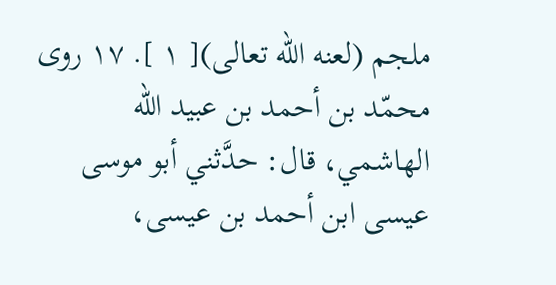ملجم (لعنه اللّه تعالى)[ ١ ]. ١٧ روى محمّد بن أحمد بن عبيد اللّه الهاشمي، قال: حدَّثني أبو موسى عيسى ابن أحمد بن عيسى،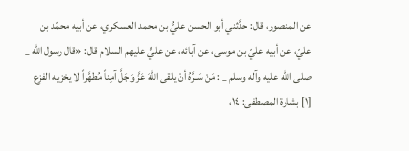عن المنصور، قال: حدَّثني أبو الحسن عليُّ بن محمد العسكري، عن أبيه محمّد بن عليّ، عن أبيه عليّ بن موسى، عن آبائه، عن عليٍّ عليهم السلام قال: «قال رسول اللّه _ صلى الله عليه وآله وسلم _ : مَنْ سَـرَّهُ أنْ يلقى اللّهَ عَزَّ وَجَلَّ آمِناً مُطهَّراً لا يخزيه الفزع
[١] بشارة المصطفى: ١٤،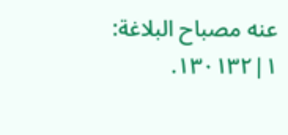عنه مصباح البلاغة: ١|١٣٠١٣٢.